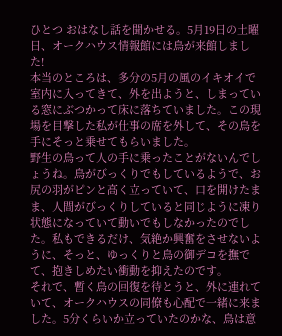ひとつ おはなし話を聞かせる。5月19日の土曜日、オークハウス情報館には鳥が来館しました!
本当のところは、多分の5月の風のイキオイで室内に入ってきて、外を出ようと、しまっている窓にぶつかって床に落ちていました。この現場を目撃した私が仕事の席を外して、その鳥を手にそっと乗せてもらいました。
野生の鳥って人の手に乗ったことがないんでしょうね。鳥がびっくりでもしているようで、お尻の羽がピンと高く立っていて、口を開けたまま、人間がびっくりしていると同じように凍り状態になっていて動いでもしなかったのでした。私もできるだけ、気絶か興奮をさせないように、そっと、ゆっくりと鳥の御デコを撫でて、抱きしめたい衝動を抑えたのです。
それで、暫く鳥の回復を待とうと、外に連れていて、オークハウスの同僚も心配で一緒に来ました。5分くらいか立っていたのかな、鳥は意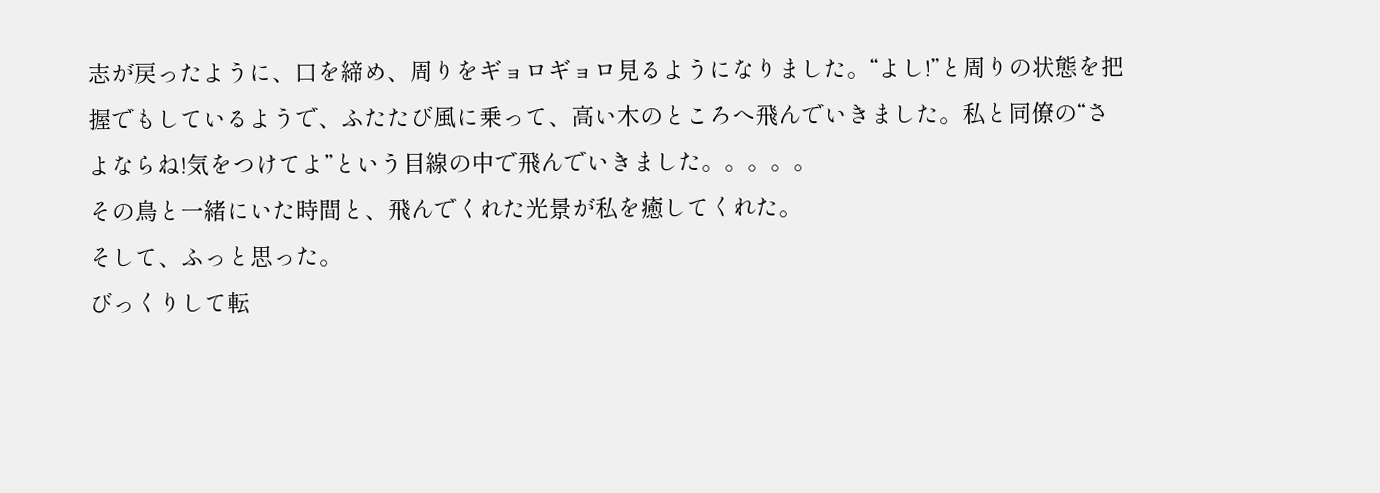志が戻ったように、口を締め、周りをギョロギョロ見るようになりました。“よし!”と周りの状態を把握でもしているようで、ふたたび風に乗って、高い木のところへ飛んでいきました。私と同僚の“さよならね!気をつけてよ”という目線の中で飛んでいきました。。。。。
その鳥と一緒にいた時間と、飛んでくれた光景が私を癒してくれた。
そして、ふっと思った。
びっくりして転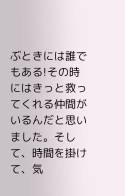ぶときには誰でもある!その時にはきっと救ってくれる仲間がいるんだと思いました。そして、時間を掛けて、気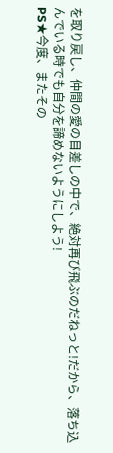を取り戻し、仲間の愛の目差しの中で、絶対再び飛ぶのだねっと!だから、落ち込んでいる時でも自分を諦めないようにしよう!
PS★今度、またその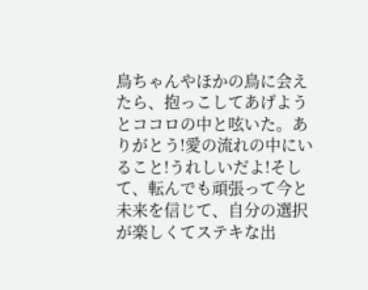鳥ちゃんやほかの鳥に会えたら、抱っこしてあげようとココロの中と呟いた。ありがとう!愛の流れの中にいること!うれしいだよ!そして、転んでも頑張って今と未来を信じて、自分の選択が楽しくてステキな出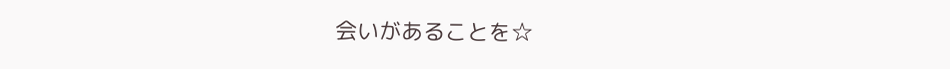会いがあることを☆